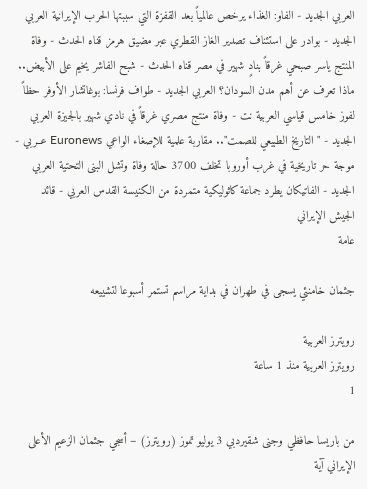العربي الجديد - الفاو: الغذاء يرخص عالمياً بعد القفزة التي سببتها الحرب الإيرانية العربي الجديد - بوادر على استئناف تصدير الغاز القطري عبر مضيق هرمز قناه الحدث - وفاة المنتج ياسر صبحي غرقاً بنادٍ شهير في مصر قناه الحدث - شبح الفاشر يخيم على الأبيض.. ماذا تعرف عن أهم مدن السودان؟ العربي الجديد - طواف فرنسا: بوغاتشار الأوفر حظاً لفوز خامس قياسي العربية نت - وفاة منتج مصري غرقاً في نادي شهير بالجيزة العربي الجديد - "التاريخ الطبيعي للصمت".. مقاربة علمية للإصغاء الواعي Euronews عــربي - موجة حر تاريخية في غرب أوروبا تخلف 3700 حالة وفاة وتشل البنى التحتية العربي الجديد - الفاتيكان يطرد جماعة كاثوليكية متمردة من الكنيسة القدس العربي - قائد الجيش الإيراني
عامة

جثمان خامنئي يسجى في طهران في بداية مراسم تستمر أسبوعا لتشييعه

رويترز العربية
رويترز العربية منذ 1 ساعة
1

من باريسا حافظي وجنى شقيردبي 3 يوليو تموز (رويترز) – أسجي جثمان الزعيم الأعلى الإيراني آية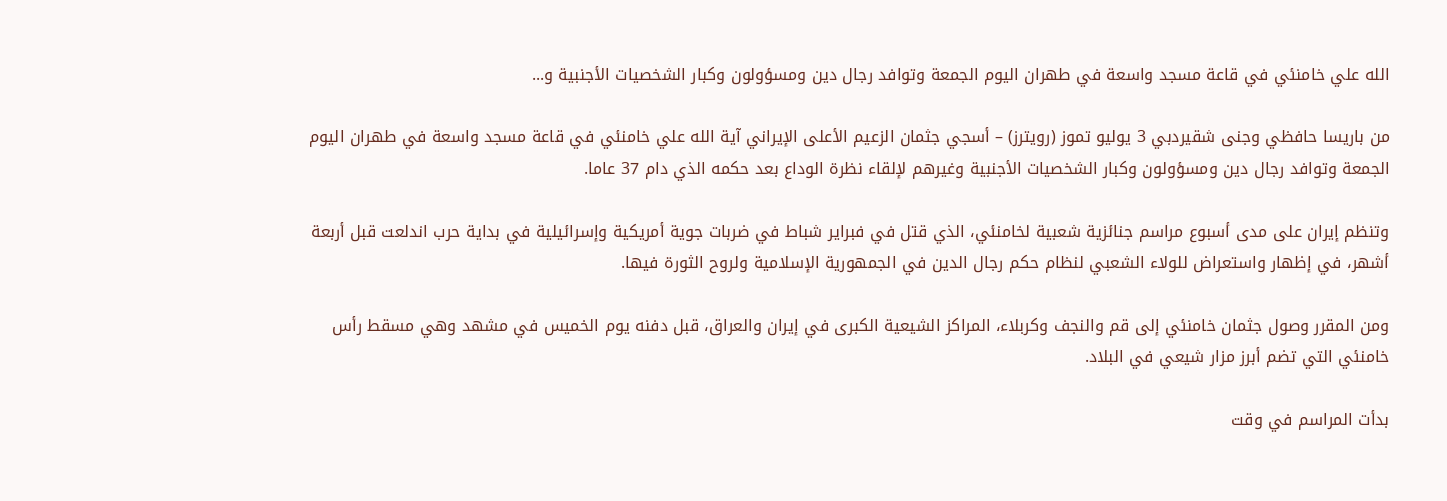الله علي خامنئي في قاعة مسجد واسعة في طهران اليوم الجمعة وتوافد رجال دين ومسؤولون وكبار الشخصيات الأجنبية و...

من باريسا حافظي وجنى شقيردبي 3 يوليو تموز (رويترز) – أسجي جثمان الزعيم الأعلى الإيراني آية الله علي خامنئي في قاعة مسجد واسعة في طهران اليوم الجمعة وتوافد رجال دين ومسؤولون وكبار الشخصيات الأجنبية وغيرهم لإلقاء نظرة الوداع بعد حكمه الذي دام 37 عاما.

وتنظم إيران على مدى أسبوع مراسم جنائزية شعبية لخامنئي، الذي قتل في فبراير شباط في ضربات جوية أمريكية وإسرائيلية في بداية حرب اندلعت قبل أربعة أشهر، في إظهار واستعراض للولاء الشعبي لنظام حكم رجال الدين في الجمهورية الإسلامية ولروح الثورة فيها.

ومن المقرر وصول جثمان خامنئي إلى قم والنجف وكربلاء، المراكز الشيعية الكبرى في إيران والعراق، قبل دفنه يوم الخميس في مشهد وهي مسقط رأس خامنئي التي تضم أبرز مزار شيعي في البلاد.

بدأت المراسم في وقت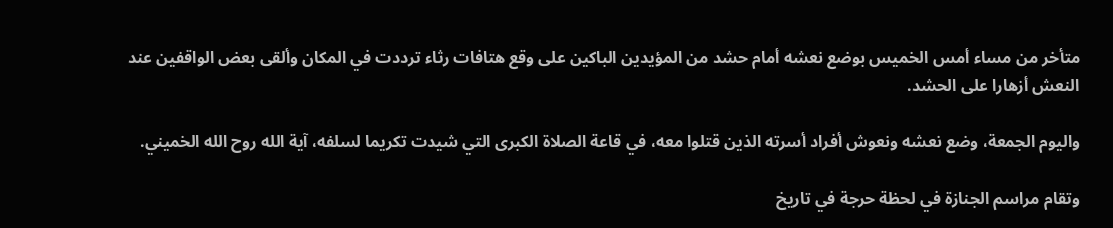متأخر من مساء أمس الخميس بوضع نعشه أمام حشد من المؤيدين الباكين على وقع هتافات رثاء ترددت في المكان وألقى بعض الواقفين عند النعش أزهارا على الحشد.

واليوم الجمعة، وضع نعشه ونعوش أفراد أسرته الذين قتلوا معه، في قاعة الصلاة الكبرى التي شيدت تكريما لسلفه، آية الله روح الله الخميني.

وتقام مراسم الجنازة في لحظة حرجة في تاريخ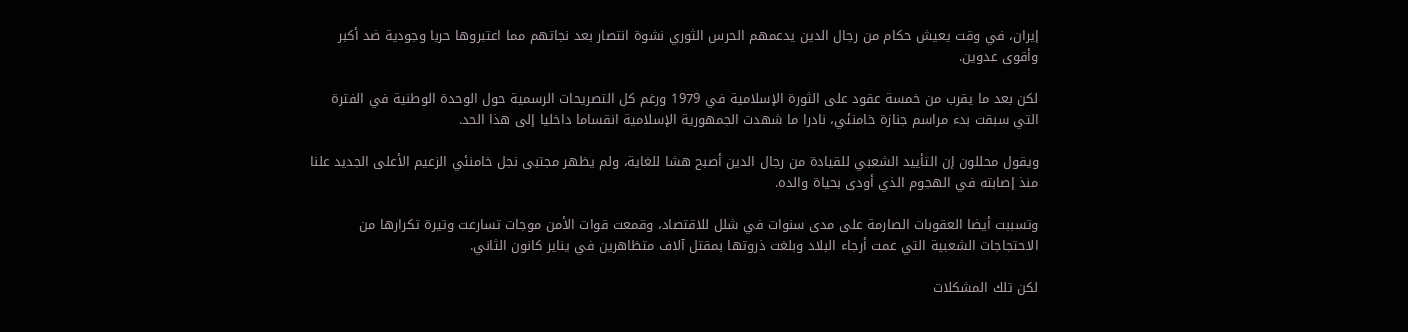إيران، في وقت يعيش حكام من رجال الدين يدعمهم الحرس الثوري نشوة انتصار بعد نجاتهم مما اعتبروها حربا وجودية ضد أكبر وأقوى عدوين.

لكن بعد ما يقرب من خمسة عقود على الثورة الإسلامية في 1979 ورغم كل التصريحات الرسمية حول الوحدة الوطنية في الفترة التي سبقت بدء مراسم جنازة خامنئي، نادرا ما شهدت الجمهورية الإسلامية انقساما داخليا إلى هذا الحد.

ويقول محللون إن التأييد الشعبي للقيادة من رجال الدين أصبح هشا للغاية، ولم يظهر مجتبى نجل خامنئي الزعيم الأعلى الجديد علنا منذ إصابته في الهجوم الذي أودى بحياة والده.

وتسببت أيضا العقوبات الصارمة على مدى سنوات في شلل للاقتصاد، وقمعت قوات الأمن موجات تسارعت وتيرة تكرارها من الاحتجاجات الشعبية التي عمت أرجاء البلاد وبلغت ذروتها بمقتل آلاف متظاهرين في يناير كانون الثاني.

لكن تلك المشكلات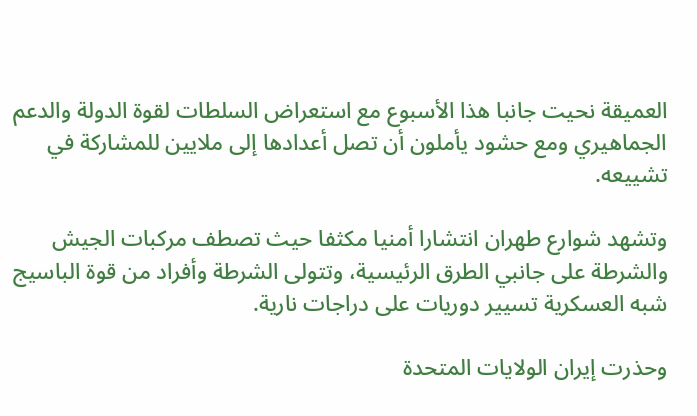العميقة نحيت جانبا هذا الأسبوع مع استعراض السلطات لقوة الدولة والدعم الجماهيري ومع حشود يأملون أن تصل أعدادها إلى ملايين للمشاركة في تشييعه.

وتشهد شوارع طهران انتشارا أمنيا مكثفا حيث تصطف مركبات الجيش والشرطة على جانبي الطرق الرئيسية، وتتولى الشرطة وأفراد من قوة الباسيج شبه العسكرية تسيير دوريات على دراجات نارية.

وحذرت إيران الولايات المتحدة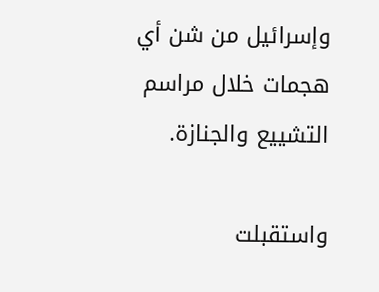وإسرائيل من شن أي هجمات خلال مراسم التشييع والجنازة.

واستقبلت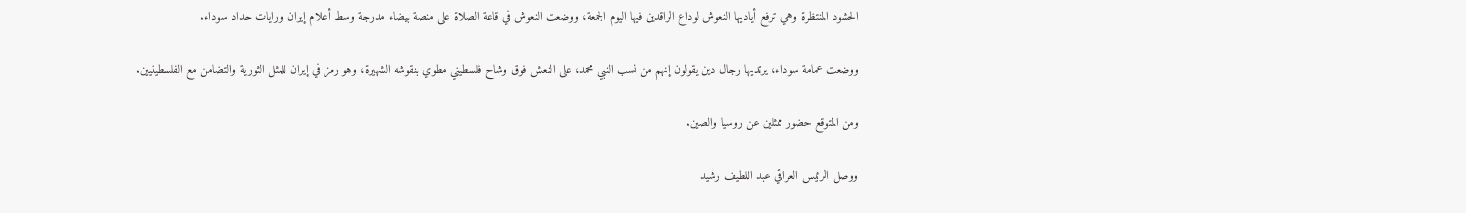الحشود المنتظرة وهي ترفع أياديها النعوش لوداع الراقدين فيها اليوم الجمعة، ووضعت النعوش في قاعة الصلاة على منصة بيضاء مدرجة وسط أعلام إيران ورايات حداد سوداء.

ووضعت عمامة سوداء، يرتديها رجال دين يقولون إنهم من نسب النبي محمد، على النعش فوق وشاح فلسطيني مطوي بنقوشه الشهيرة، وهو رمز في إيران للمثل الثورية والتضامن مع الفلسطينيين.

ومن المتوقع حضور ممثلين عن روسيا والصين.

ووصل الرئيس العراقي عبد اللطيف رشيد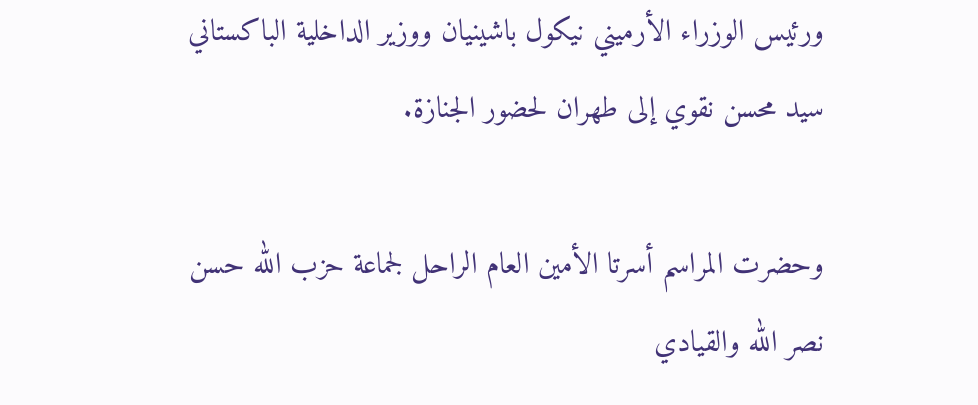ورئيس الوزراء الأرميني نيكول باشينيان ووزير الداخلية الباكستاني سيد محسن نقوي إلى طهران لحضور الجنازة.

وحضرت المراسم أسرتا الأمين العام الراحل لجماعة حزب الله حسن نصر الله والقيادي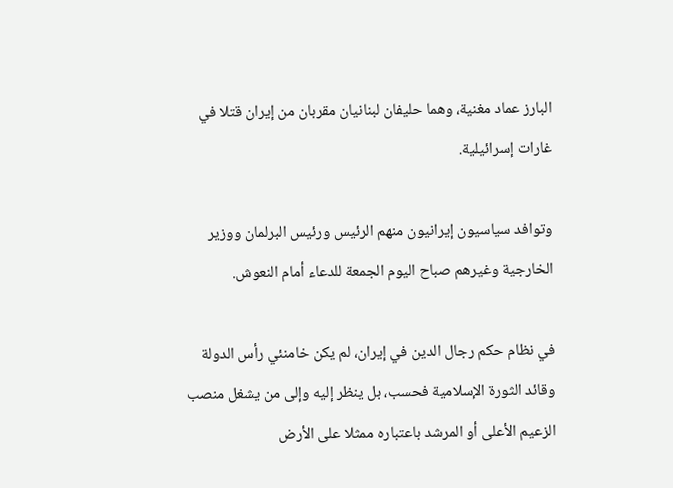البارز عماد مغنية، وهما حليفان لبنانيان مقربان من إيران قتلا في غارات إسرائيلية.

وتوافد سياسيون إيرانيون منهم الرئيس ورئيس البرلمان ووزير الخارجية وغيرهم صباح اليوم الجمعة للدعاء أمام النعوش.

في نظام حكم رجال الدين في إيران، لم يكن خامنئي رأس الدولة وقائد الثورة الإسلامية فحسب، بل ينظر إليه وإلى من يشغل منصب الزعيم الأعلى أو المرشد باعتباره ممثلا على الأرض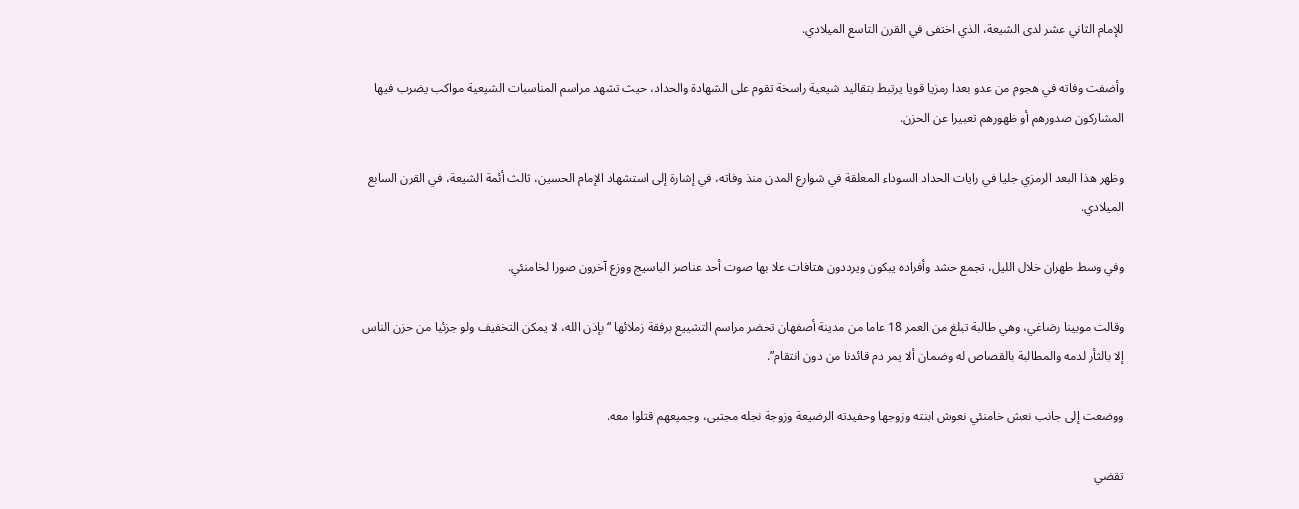للإمام الثاني عشر لدى الشيعة، الذي اختفى في القرن التاسع الميلادي.

وأضفت وفاته في هجوم من عدو بعدا رمزيا قويا يرتبط بتقاليد شيعية راسخة تقوم على الشهادة والحداد، حيث تشهد مراسم المناسبات الشيعية مواكب يضرب فيها المشاركون صدورهم أو ظهورهم تعبيرا عن الحزن.

وظهر هذا البعد الرمزي جليا في رايات الحداد السوداء المعلقة في شوارع المدن منذ وفاته، في إشارة إلى استشهاد الإمام الحسين، ثالث أئمة الشيعة، في القرن السابع الميلادي.

وفي وسط طهران خلال الليل، تجمع حشد وأفراده يبكون ويرددون هتافات علا بها صوت أحد عناصر الباسيج ووزع آخرون صورا لخامنئي.

وقالت موبينا رضاغي، وهي طالبة تبلغ من العمر 18 عاما من مدينة أصفهان تحضر مراسم التشييع برفقة زملائها “بإذن الله، لا يمكن التخفيف ولو جزئيا من حزن الناس إلا بالثأر لدمه والمطالبة بالقصاص له وضمان ألا يمر دم قائدنا من دون انتقام”.

ووضعت إلى جانب نعش خامنئي نعوش ابنته وزوجها وحفيدته الرضيعة وزوجة نجله مجتبى، وجميعهم قتلوا معه.

تقضي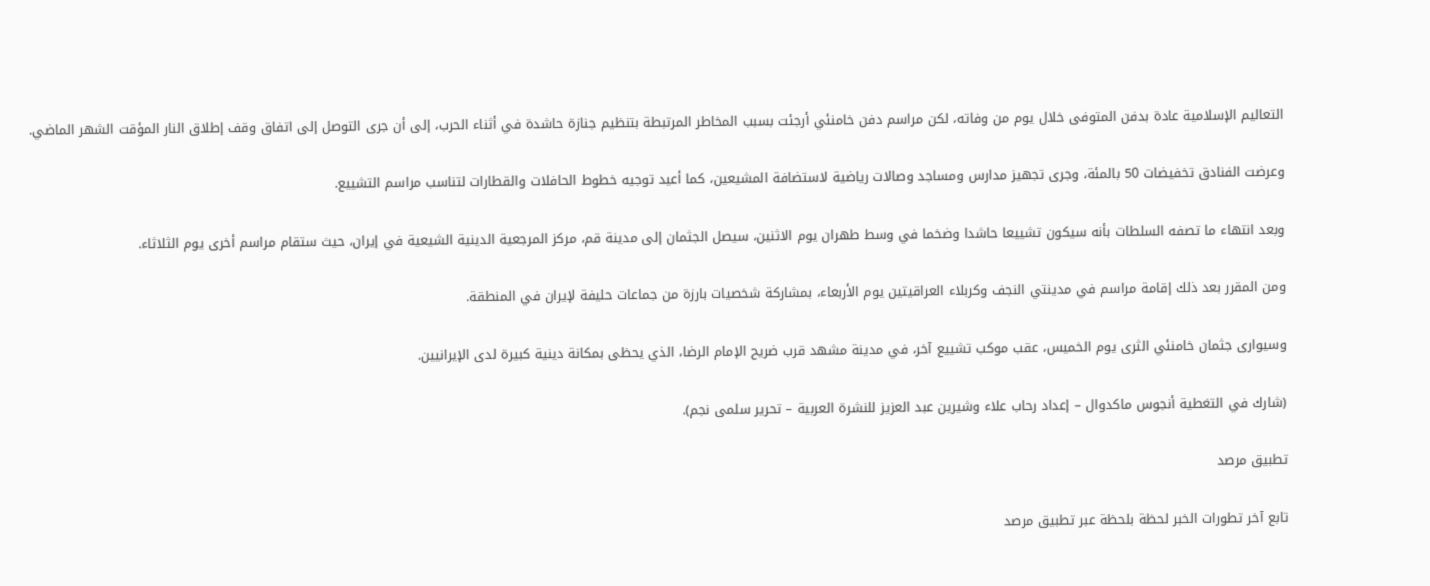التعاليم الإسلامية عادة بدفن المتوفى خلال يوم من وفاته، لكن مراسم دفن خامنئي أرجئت بسبب المخاطر المرتبطة بتنظيم جنازة حاشدة في أثناء الحرب، إلى أن جرى التوصل إلى اتفاق وقف إطلاق النار المؤقت الشهر الماضي.

وعرضت الفنادق تخفيضات 50 بالمئة، وجرى تجهيز مدارس ومساجد وصالات رياضية لاستضافة المشيعين، كما أعيد توجيه خطوط الحافلات والقطارات لتناسب مراسم التشييع.

وبعد انتهاء ما تصفه السلطات بأنه سيكون تشييعا حاشدا وضخما في وسط طهران يوم الاثنين، سيصل الجثمان إلى مدينة قم، مركز المرجعية الدينية الشيعية في إيران، حيث ستقام مراسم أخرى يوم الثلاثاء.

ومن المقرر بعد ذلك إقامة مراسم في مدينتي النجف وكربلاء العراقيتين يوم الأربعاء، بمشاركة شخصيات بارزة من جماعات حليفة لإيران في المنطقة.

وسيوارى جثمان خامنئي الثرى يوم الخميس، عقب موكب تشييع آخر، في مدينة مشهد قرب ضريح الإمام الرضا، الذي يحظى بمكانة دينية كبيرة لدى الإيرانيين.

(شارك في التغطية أنجوس ماكدوال – إعداد رحاب علاء وشيرين عبد العزيز للنشرة العربية – تحرير سلمى نجم).

تطبيق مرصد

تابع آخر تطورات الخبر لحظة بلحظة عبر تطبيق مرصد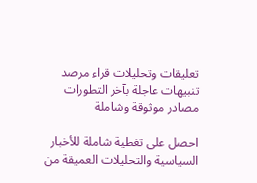تعليقات وتحليلات قراء مرصد
تنبيهات عاجلة بآخر التطورات
مصادر موثوقة وشاملة

احصل على تغطية شاملة للأخبار السياسية والتحليلات العميقة من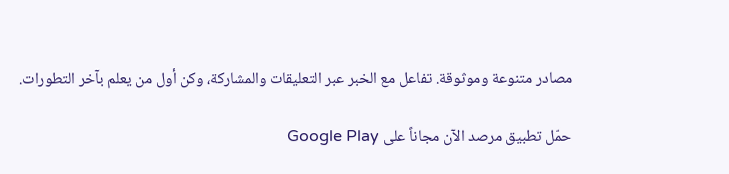مصادر متنوعة وموثوقة. تفاعل مع الخبر عبر التعليقات والمشاركة، وكن أول من يعلم بآخر التطورات.

حمّل تطبيق مرصد الآن مجاناً على Google Play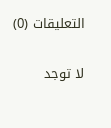التعليقات (0)

لا توجد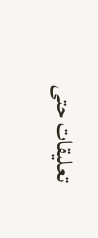تعليقات حتى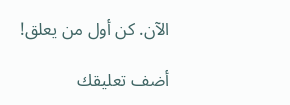الآن. كن أول من يعلق!

أضف تعليقك